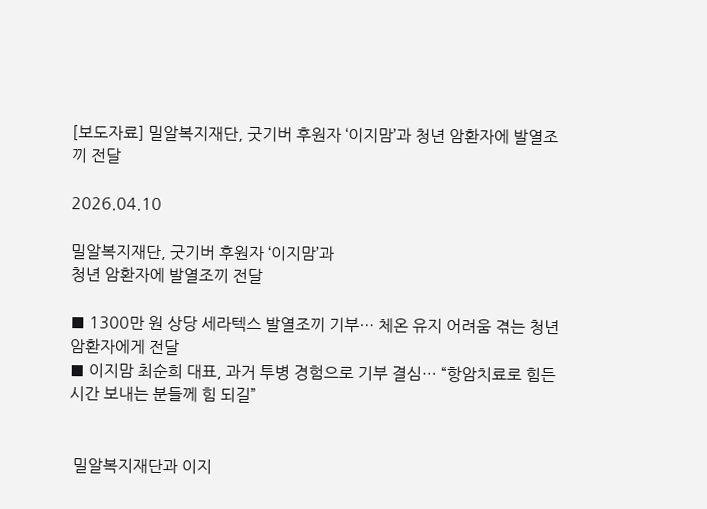[보도자료] 밀알복지재단, 굿기버 후원자 ‘이지맘’과 청년 암환자에 발열조끼 전달

2026.04.10

밀알복지재단, 굿기버 후원자 ‘이지맘’과
청년 암환자에 발열조끼 전달

■ 1300만 원 상당 세라텍스 발열조끼 기부… 체온 유지 어려움 겪는 청년 암환자에게 전달
■ 이지맘 최순희 대표, 과거 투병 경험으로 기부 결심… “항암치료로 힘든 시간 보내는 분들께 힘 되길”


 밀알복지재단과 이지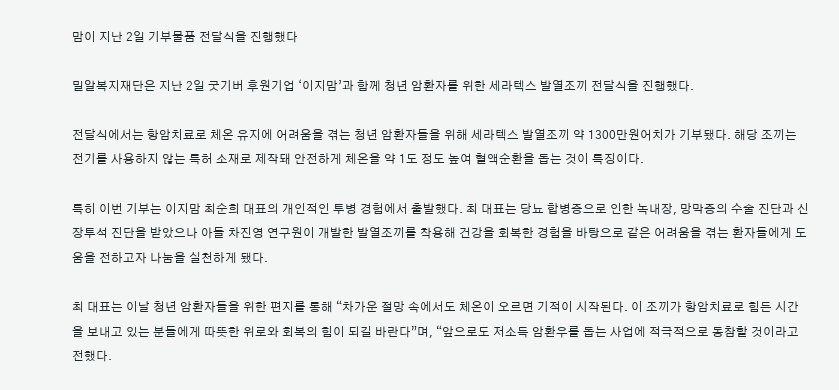맘이 지난 2일 기부물품 전달식을 진행했다

밀알복지재단은 지난 2일 굿기버 후원기업 ‘이지맘’과 함께 청년 암환자를 위한 세라텍스 발열조끼 전달식을 진행했다.

전달식에서는 항암치료로 체온 유지에 어려움을 겪는 청년 암환자들을 위해 세라텍스 발열조끼 약 1300만원어치가 기부됐다. 해당 조끼는 전기를 사용하지 않는 특허 소재로 제작돼 안전하게 체온을 약 1도 정도 높여 혈액순환을 돕는 것이 특징이다.

특히 이번 기부는 이지맘 최순희 대표의 개인적인 투병 경험에서 출발했다. 최 대표는 당뇨 합병증으로 인한 녹내장, 망막증의 수술 진단과 신장투석 진단을 받았으나 아들 차진영 연구원이 개발한 발열조끼를 착용해 건강을 회복한 경험을 바탕으로 같은 어려움을 겪는 환자들에게 도움을 전하고자 나눔을 실천하게 됐다.

최 대표는 이날 청년 암환자들을 위한 편지를 통해 “차가운 절망 속에서도 체온이 오르면 기적이 시작된다. 이 조끼가 항암치료로 힘든 시간을 보내고 있는 분들에게 따뜻한 위로와 회복의 힘이 되길 바란다”며, “앞으로도 저소득 암환우를 돕는 사업에 적극적으로 동참할 것이라고 전했다.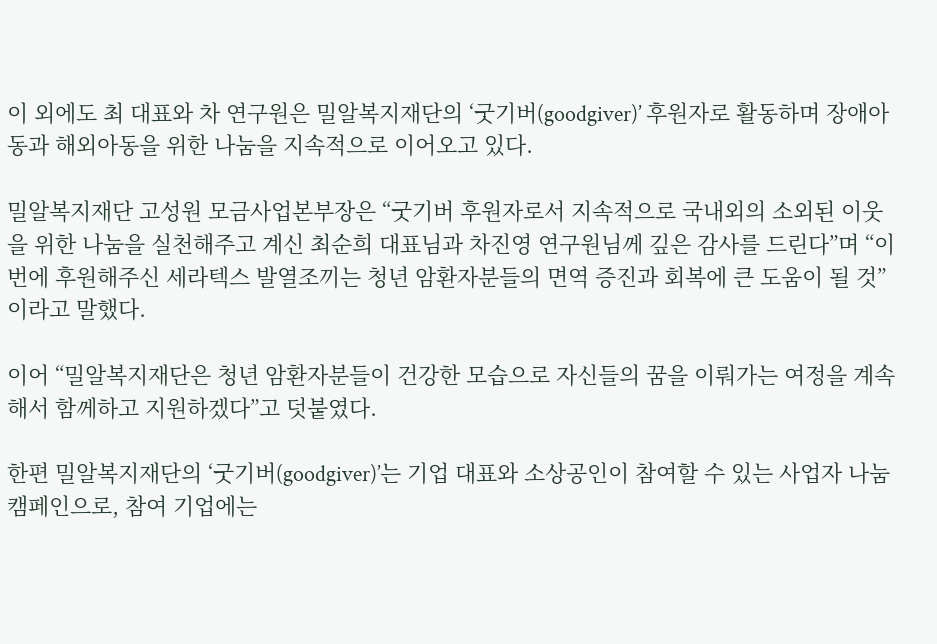이 외에도 최 대표와 차 연구원은 밀알복지재단의 ‘굿기버(goodgiver)’ 후원자로 활동하며 장애아동과 해외아동을 위한 나눔을 지속적으로 이어오고 있다.

밀알복지재단 고성원 모금사업본부장은 “굿기버 후원자로서 지속적으로 국내외의 소외된 이웃을 위한 나눔을 실천해주고 계신 최순희 대표님과 차진영 연구원님께 깊은 감사를 드린다”며 “이번에 후원해주신 세라텍스 발열조끼는 청년 암환자분들의 면역 증진과 회복에 큰 도움이 될 것”이라고 말했다.

이어 “밀알복지재단은 청년 암환자분들이 건강한 모습으로 자신들의 꿈을 이뤄가는 여정을 계속해서 함께하고 지원하겠다”고 덧붙였다.

한편 밀알복지재단의 ‘굿기버(goodgiver)’는 기업 대표와 소상공인이 참여할 수 있는 사업자 나눔 캠페인으로, 참여 기업에는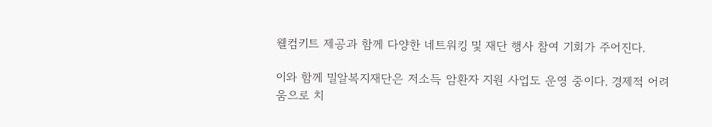웰컴키트 제공과 함께 다양한 네트워킹 및 재단 행사 참여 기회가 주어진다.

이와 함께 밀알복지재단은 저소득 암환자 지원 사업도 운영 중이다. 경제적 어려움으로 치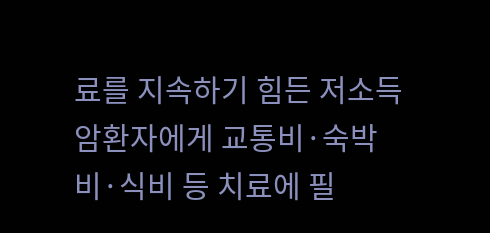료를 지속하기 힘든 저소득 암환자에게 교통비·숙박비·식비 등 치료에 필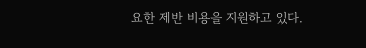요한 제반 비용을 지원하고 있다.